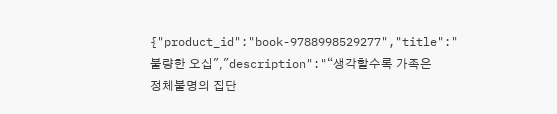{"product_id":"book-9788998529277","title":"불량한 오십","description":"“생각할수록 가족은 정체불명의 집단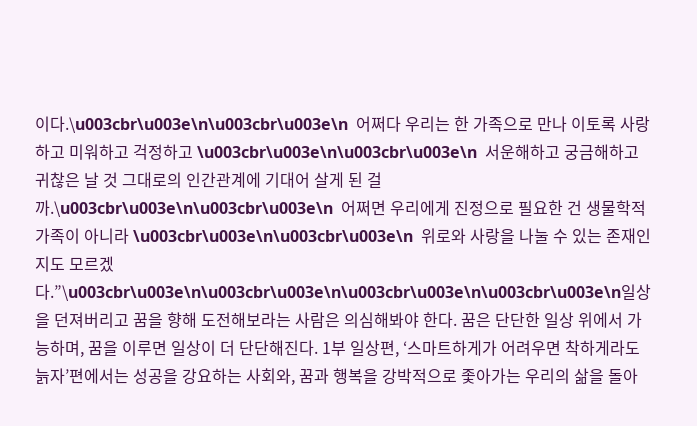이다.\u003cbr\u003e\n\u003cbr\u003e\n  어쩌다 우리는 한 가족으로 만나 이토록 사랑하고 미워하고 걱정하고 \u003cbr\u003e\n\u003cbr\u003e\n  서운해하고 궁금해하고 귀찮은 날 것 그대로의 인간관계에 기대어 살게 된 걸까.\u003cbr\u003e\n\u003cbr\u003e\n  어쩌면 우리에게 진정으로 필요한 건 생물학적 가족이 아니라 \u003cbr\u003e\n\u003cbr\u003e\n  위로와 사랑을 나눌 수 있는 존재인지도 모르겠다.”\u003cbr\u003e\n\u003cbr\u003e\n\u003cbr\u003e\n\u003cbr\u003e\n일상을 던져버리고 꿈을 향해 도전해보라는 사람은 의심해봐야 한다. 꿈은 단단한 일상 위에서 가능하며, 꿈을 이루면 일상이 더 단단해진다. 1부 일상편, ‘스마트하게가 어려우면 착하게라도 늙자’편에서는 성공을 강요하는 사회와, 꿈과 행복을 강박적으로 좇아가는 우리의 삶을 돌아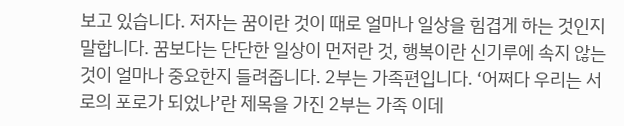보고 있습니다. 저자는 꿈이란 것이 때로 얼마나 일상을 힘겹게 하는 것인지 말합니다. 꿈보다는 단단한 일상이 먼저란 것, 행복이란 신기루에 속지 않는 것이 얼마나 중요한지 들려줍니다. 2부는 가족편입니다. ‘어쩌다 우리는 서로의 포로가 되었나’란 제목을 가진 2부는 가족 이데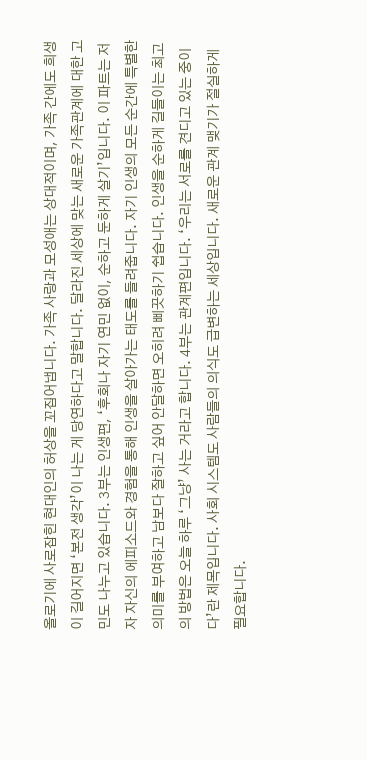올로기에 사로잡힌 현대인의 허상을 꼬집어냅니다. 가족 사랑과 모성애는 상대적이며, 가족 간에도 희생이 길어지면 ‘본전 생각’이 나는 게 당연하다고 말합니다. 달라진 세상에 맞는 새로운 가족관계에 대한 고민도 나누고 있습니다. 3부는 인생편, ‘후회나 자기 연민 없이, 순하고 둔하게 살기’입니다. 이 파트는 저자 자신의 에피소드와 경험을 통해 인생을 살아가는 태도를 들려줍니다. 자기 인생의 모든 순간에 특별한 의미를 부여하고 남보다 잘하고 싶어 안달하면 오히려 삐끗하기 쉽습니다. 인생을 순하게 길들이는 최고의 방법은 오늘 하루 ‘그냥’ 사는 거라고 합니다. 4부는 관계편입니다. ‘우리는 서로를 견디고 있는 중이다’란 제목입니다. 사회 시스템도 사람들의 의식도 급변하는 세상입니다. 새로운 관계 맺기가 절실하게 필요합니다.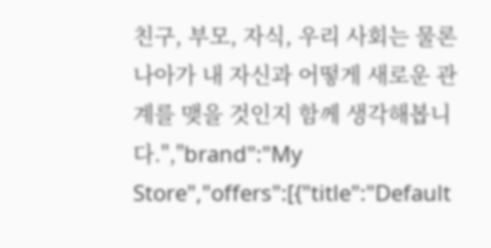친구, 부모, 자식, 우리 사회는 물론 나아가 내 자신과 어떻게 새로운 관계를 맺을 것인지 함께 생각해봅니다.","brand":"My Store","offers":[{"title":"Default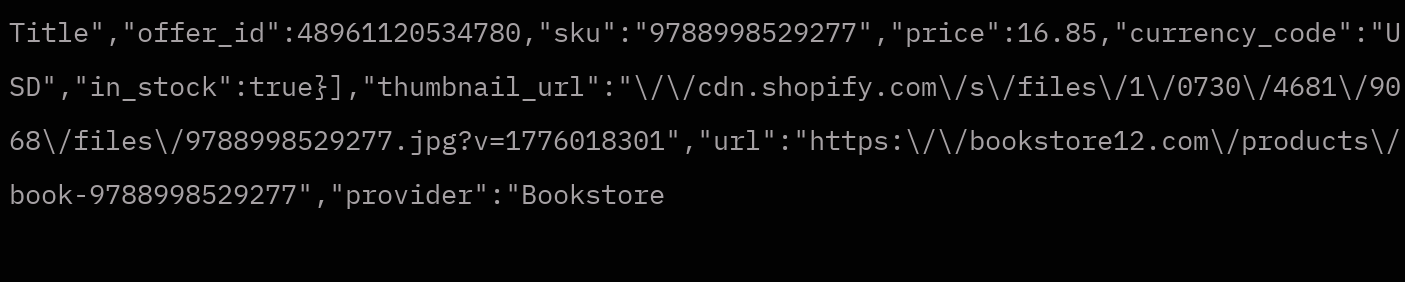Title","offer_id":48961120534780,"sku":"9788998529277","price":16.85,"currency_code":"USD","in_stock":true}],"thumbnail_url":"\/\/cdn.shopify.com\/s\/files\/1\/0730\/4681\/9068\/files\/9788998529277.jpg?v=1776018301","url":"https:\/\/bookstore12.com\/products\/book-9788998529277","provider":"Bookstore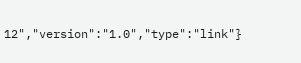12","version":"1.0","type":"link"}